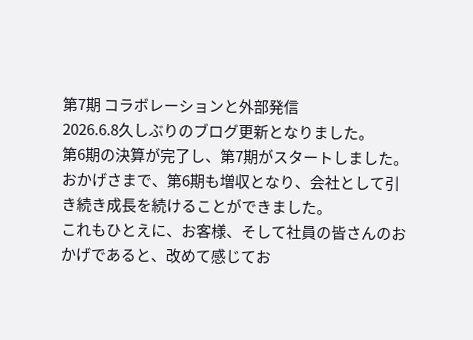第7期 コラボレーションと外部発信
2026.6.8久しぶりのブログ更新となりました。
第6期の決算が完了し、第7期がスタートしました。
おかげさまで、第6期も増収となり、会社として引き続き成長を続けることができました。
これもひとえに、お客様、そして社員の皆さんのおかげであると、改めて感じてお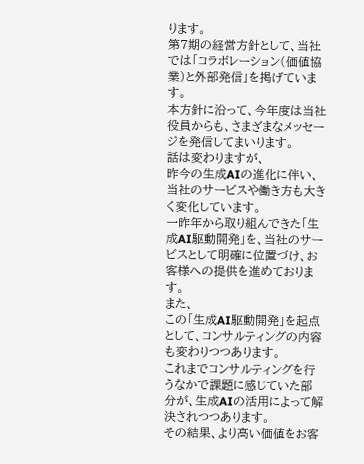ります。
第7期の経営方針として、当社では「コラボレーション(価値協業)と外部発信」を掲げています。
本方針に沿って、今年度は当社役員からも、さまざまなメッセージを発信してまいります。
話は変わりますが、
昨今の生成AIの進化に伴い、当社のサービスや働き方も大きく変化しています。
一昨年から取り組んできた「生成AI駆動開発」を、当社のサービスとして明確に位置づけ、お客様への提供を進めております。
また、
この「生成AI駆動開発」を起点として、コンサルティングの内容も変わりつつあります。
これまでコンサルティングを行うなかで課題に感じていた部分が、生成AIの活用によって解決されつつあります。
その結果、より高い価値をお客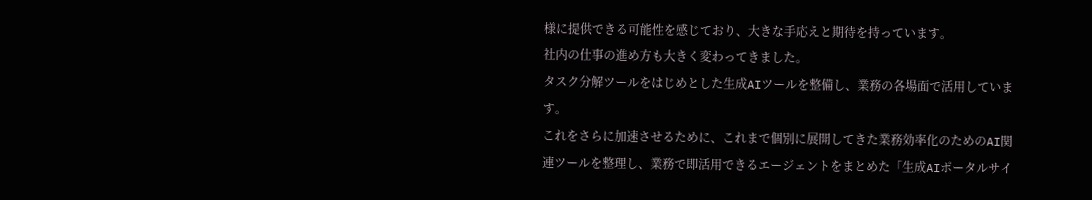様に提供できる可能性を感じており、大きな手応えと期待を持っています。
社内の仕事の進め方も大きく変わってきました。
タスク分解ツールをはじめとした生成AIツールを整備し、業務の各場面で活用しています。
これをさらに加速させるために、これまで個別に展開してきた業務効率化のためのAI関連ツールを整理し、業務で即活用できるエージェントをまとめた「生成AIポータルサイ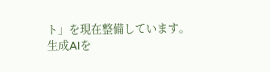ト」を現在整備しています。
生成AIを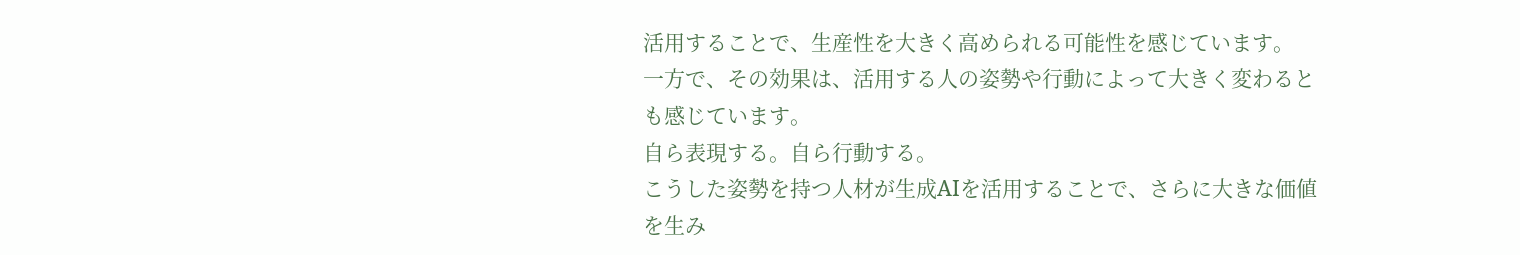活用することで、生産性を大きく高められる可能性を感じています。
一方で、その効果は、活用する人の姿勢や行動によって大きく変わるとも感じています。
自ら表現する。自ら行動する。
こうした姿勢を持つ人材が生成AIを活用することで、さらに大きな価値を生み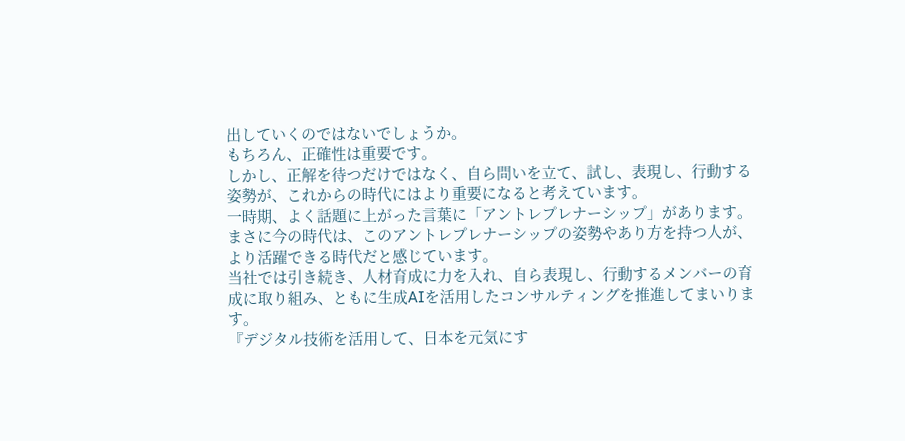出していくのではないでしょうか。
もちろん、正確性は重要です。
しかし、正解を待つだけではなく、自ら問いを立て、試し、表現し、行動する姿勢が、これからの時代にはより重要になると考えています。
一時期、よく話題に上がった言葉に「アントレプレナーシップ」があります。
まさに今の時代は、このアントレプレナーシップの姿勢やあり方を持つ人が、より活躍できる時代だと感じています。
当社では引き続き、人材育成に力を入れ、自ら表現し、行動するメンバーの育成に取り組み、ともに生成AIを活用したコンサルティングを推進してまいります。
『デジタル技術を活用して、日本を元気にす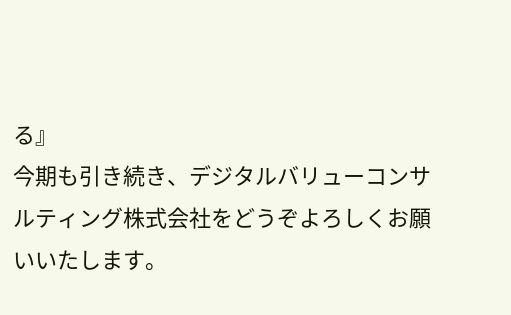る』
今期も引き続き、デジタルバリューコンサルティング株式会社をどうぞよろしくお願いいたします。